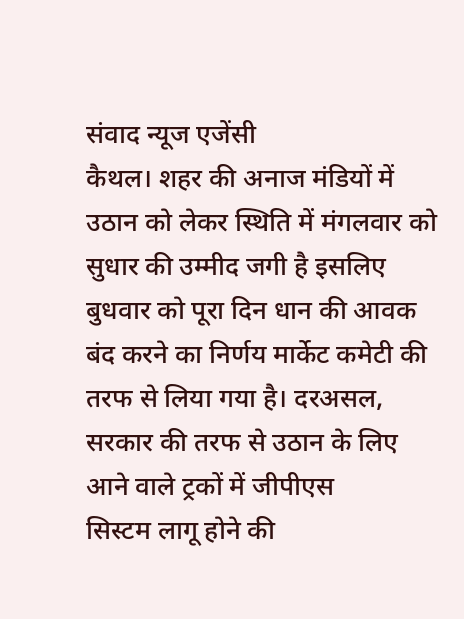संवाद न्यूज एजेंसी
कैथल। शहर की अनाज मंडियों में उठान को लेकर स्थिति में मंगलवार को सुधार की उम्मीद जगी है इसलिए बुधवार को पूरा दिन धान की आवक बंद करने का निर्णय मार्केट कमेटी की तरफ से लिया गया है। दरअसल, सरकार की तरफ से उठान के लिए आने वाले ट्रकों में जीपीएस
सिस्टम लागू होने की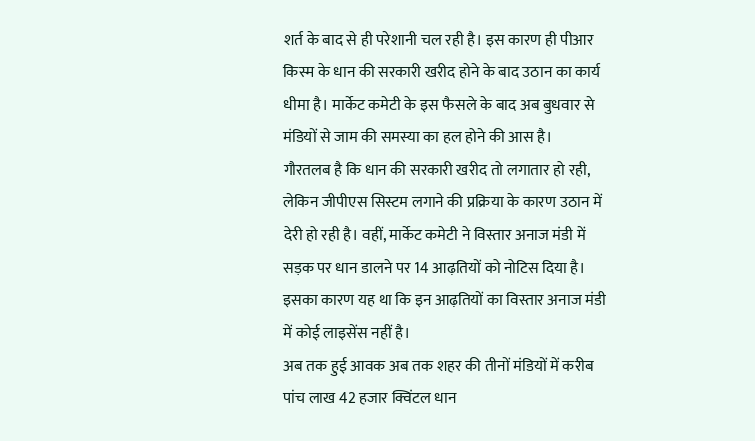शर्त के बाद से ही परेशानी चल रही है। इस कारण ही पीआर किस्म के धान की सरकारी खरीद होने के बाद उठान का कार्य धीमा है। मार्केट कमेटी के इस फैसले के बाद अब बुधवार से मंडियों से जाम की समस्या का हल होने की आस है।
गौरतलब है कि धान की सरकारी खरीद तो लगातार हो रही, लेकिन जीपीएस सिस्टम लगाने की प्रक्रिया के कारण उठान में देरी हो रही है। वहीं, मार्केट कमेटी ने विस्तार अनाज मंडी में सड़क पर धान डालने पर 14 आढ़तियों को नोटिस दिया है। इसका कारण यह था कि इन आढ़तियों का विस्तार अनाज मंडी में कोई लाइसेंस नहीं है।
अब तक हुई आवक अब तक शहर की तीनों मंडियों में करीब पांच लाख 42 हजार क्विंटल धान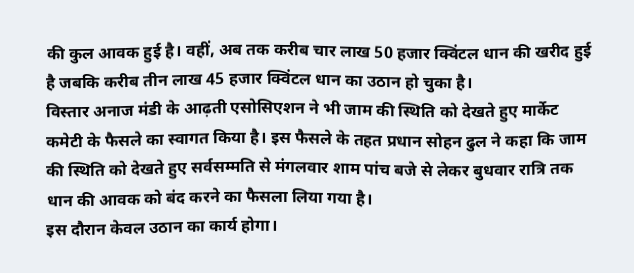की कुल आवक हुई है। वहीं, अब तक करीब चार लाख 50 हजार क्विंटल धान की खरीद हुई है जबकि करीब तीन लाख 45 हजार क्विंटल धान का उठान हो चुका है।
विस्तार अनाज मंडी के आढ़ती एसोसिएशन ने भी जाम की स्थिति को देखते हुए मार्केट कमेटी के फैसले का स्वागत किया है। इस फैसले के तहत प्रधान सोहन ढुल ने कहा कि जाम की स्थिति को देखते हुए सर्वसम्मति से मंगलवार शाम पांच बजे से लेकर बुधवार रात्रि तक धान की आवक को बंद करने का फैसला लिया गया है।
इस दौरान केवल उठान का कार्य होगा।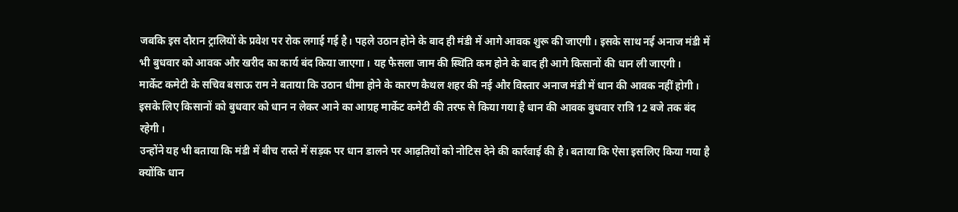जबकि इस दौरान ट्रालियों के प्रवेश पर रोक लगाई गई है। पहले उठान होने के बाद ही मंडी में आगे आवक शुरू की जाएगी। इसके साथ नई अनाज मंडी में भी बुधवार को आवक और खरीद का कार्य बंद किया जाएगा। यह फैसला जाम की स्थिति कम होने के बाद ही आगे किसानों की धान ली जाएगी।
मार्केट कमेटी के सचिव बसाऊ राम ने बताया कि उठान धीमा होने के कारण कैथल शहर की नई और विस्तार अनाज मंडी में धान की आवक नहीं होगी। इसके लिए किसानों को बुधवार को धान न लेकर आने का आग्रह मार्केट कमेटी की तरफ से किया गया है धान की आवक बुधवार रात्रि 12 बजे तक बंद रहेगी।
उन्होंने यह भी बताया कि मंडी में बीच रास्ते में सड़क पर धान डालने पर आढ़तियों को नोटिस देने की कार्रवाई की है। बताया कि ऐसा इसलिए किया गया है क्योंकि धान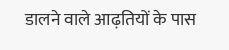डालने वाले आढ़तियों के पास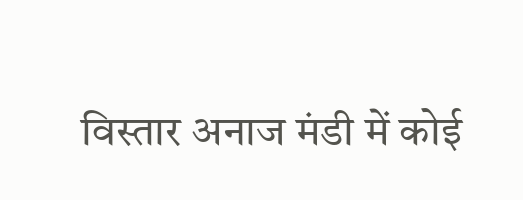विस्तार अनाज मंडी में कोई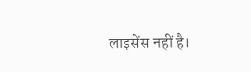लाइसेंस नहीं है।